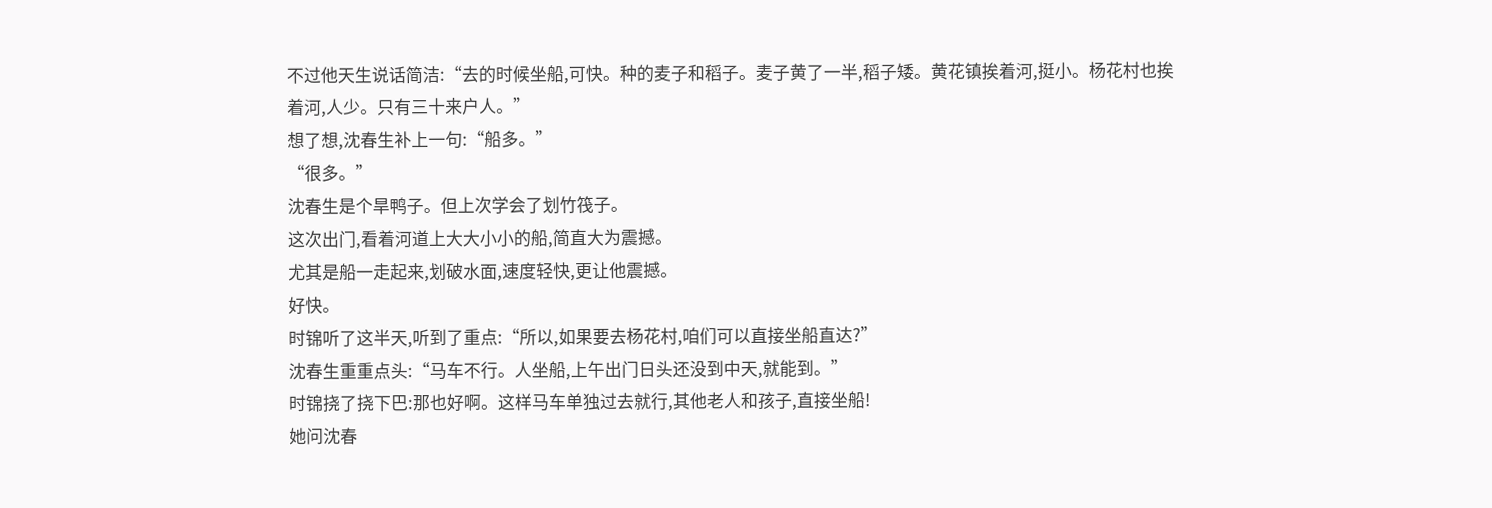不过他天生说话简洁:“去的时候坐船,可快。种的麦子和稻子。麦子黄了一半,稻子矮。黄花镇挨着河,挺小。杨花村也挨着河,人少。只有三十来户人。”
想了想,沈春生补上一句:“船多。”
“很多。”
沈春生是个旱鸭子。但上次学会了划竹筏子。
这次出门,看着河道上大大小小的船,简直大为震撼。
尤其是船一走起来,划破水面,速度轻快,更让他震撼。
好快。
时锦听了这半天,听到了重点:“所以,如果要去杨花村,咱们可以直接坐船直达?”
沈春生重重点头:“马车不行。人坐船,上午出门日头还没到中天,就能到。”
时锦挠了挠下巴:那也好啊。这样马车单独过去就行,其他老人和孩子,直接坐船!
她问沈春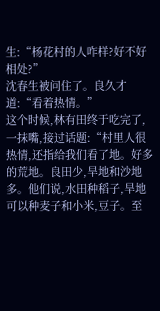生:“杨花村的人咋样?好不好相处?”
沈春生被问住了。良久才道:“看着热情。”
这个时候,林有田终于吃完了,一抹嘴,接过话题:“村里人很热情,还指给我们看了地。好多的荒地。良田少,旱地和沙地多。他们说,水田种稻子,旱地可以种麦子和小米,豆子。至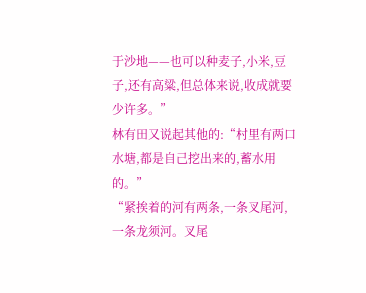于沙地——也可以种麦子,小米,豆子,还有高粱,但总体来说,收成就要少许多。”
林有田又说起其他的:“村里有两口水塘,都是自己挖出来的,蓄水用的。”
“紧挨着的河有两条,一条叉尾河,一条龙须河。叉尾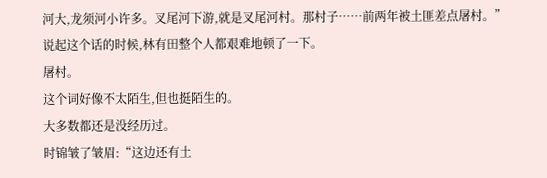河大,龙须河小许多。叉尾河下游,就是叉尾河村。那村子……前两年被土匪差点屠村。”
说起这个话的时候,林有田整个人都艰难地顿了一下。
屠村。
这个词好像不太陌生,但也挺陌生的。
大多数都还是没经历过。
时锦皱了皱眉:“这边还有土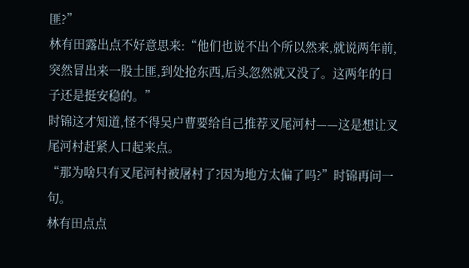匪?”
林有田露出点不好意思来:“他们也说不出个所以然来,就说两年前,突然冒出来一股土匪,到处抢东西,后头忽然就又没了。这两年的日子还是挺安稳的。”
时锦这才知道,怪不得吴户曹要给自己推荐叉尾河村——这是想让叉尾河村赶紧人口起来点。
“那为啥只有叉尾河村被屠村了?因为地方太偏了吗?”时锦再问一句。
林有田点点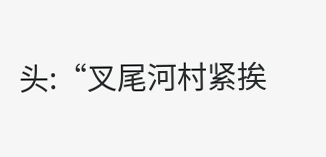头:“叉尾河村紧挨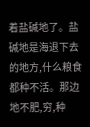着盐碱地了。盐碱地是海退下去的地方,什么粮食都种不活。那边地不肥,穷,种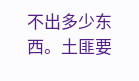不出多少东西。土匪要